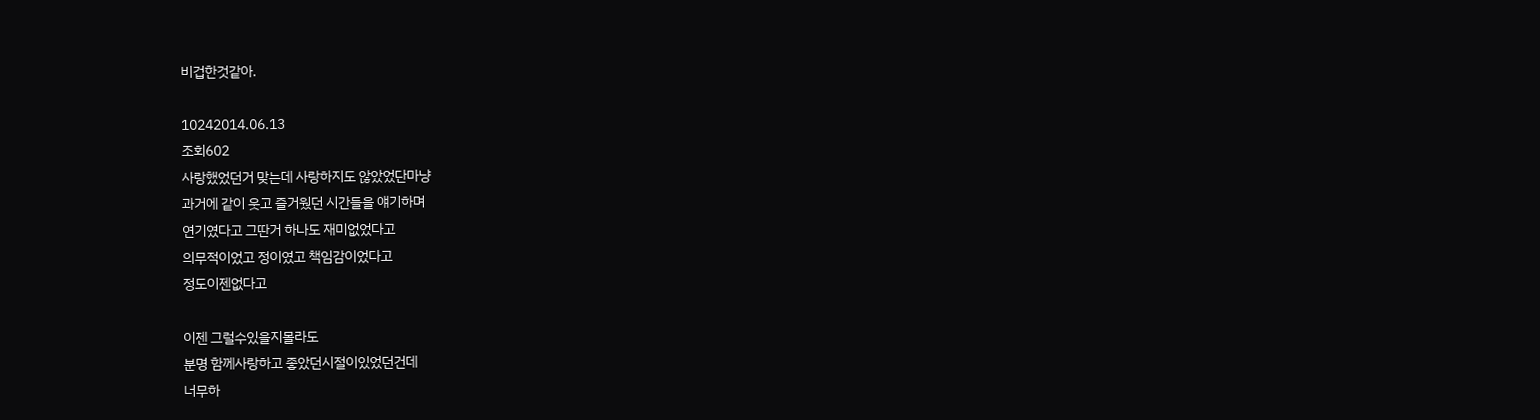비겁한것같아.

10242014.06.13
조회602
사랑했었던거 맞는데 사랑하지도 않았었단마냥
과거에 같이 웃고 즐거웠던 시간들을 얘기하며
연기였다고 그딴거 하나도 재미없었다고
의무적이었고 정이였고 책임감이었다고
정도이젠없다고

이젠 그럴수있을지몰라도
분명 함께사랑하고 좋았던시절이있었던건데
너무하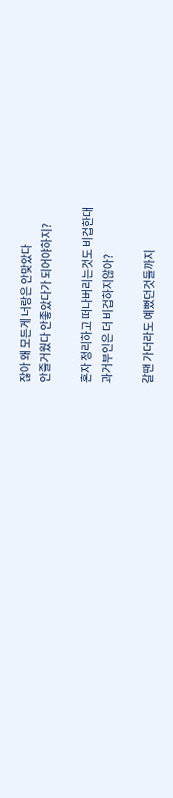잖아 왜 모든게 너랑은 안맞았다
안즐거웠다 안좋았다가 되어야하지?

혼자 정리하고 떠나버리는것도 비겁한대
과거부인은 더 비겁하지않아?

갈땐 가더라도 예뻤던것들까지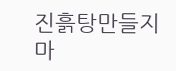진흙탕만들지마